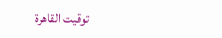توقيت القاهرة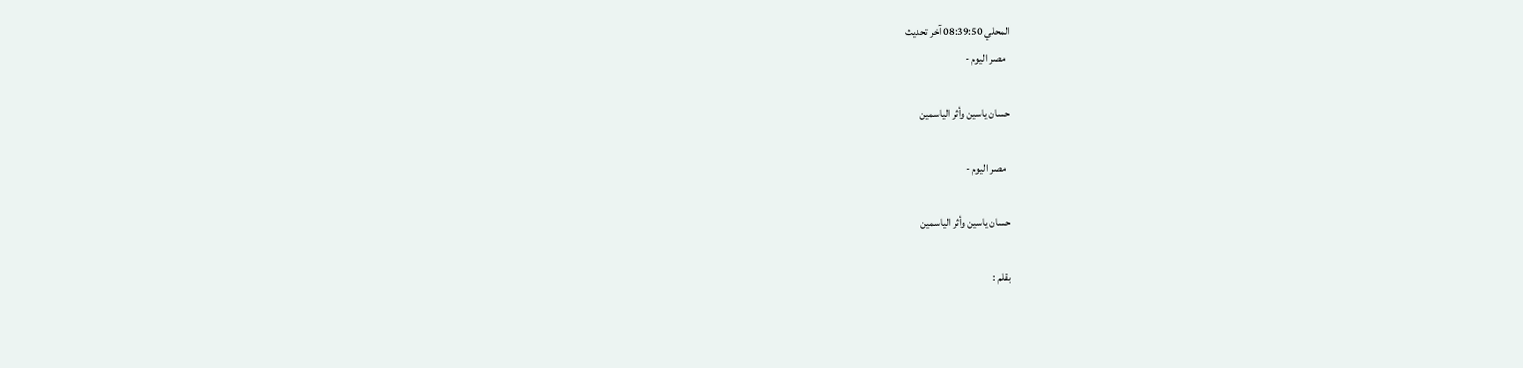المحلي 08:39:50 آخر تحديث
  مصر اليوم -

حسان ياسين وأثر الياسمين

  مصر اليوم -

حسان ياسين وأثر الياسمين

بقلم :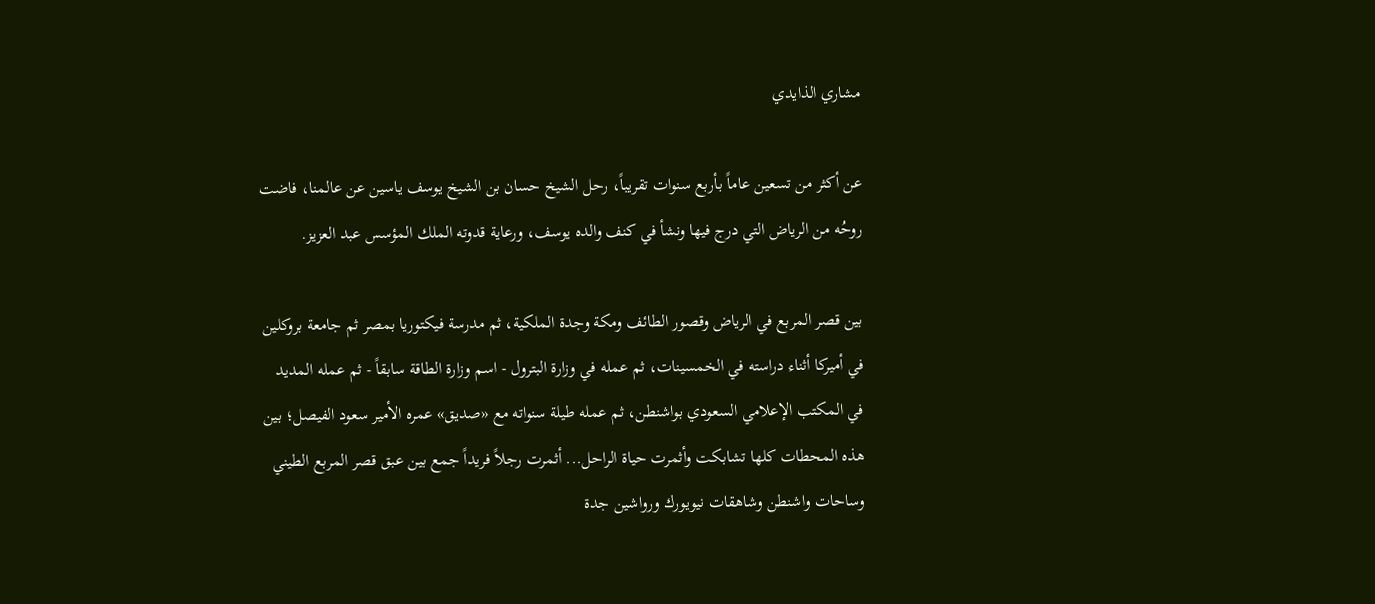مشاري الذايدي

عن أكثر من تسعين عاماً بأربع سنوات تقريباً، رحل الشيخ حسان بن الشيخ يوسف ياسين عن عالمنا، فاضت روحُه من الرياض التي درج فيها ونشأ في كنف والده يوسف، ورعاية قدوته الملك المؤسس عبد العزيز.

بين قصر المربع في الرياض وقصور الطائف ومكة وجدة الملكية، ثم مدرسة فيكتوريا بمصر ثم جامعة بروكلين في أميركا أثناء دراسته في الخمسينات، ثم عمله في وزارة البترول - اسم وزارة الطاقة سابقاً - ثم عمله المديد في المكتب الإعلامي السعودي بواشنطن، ثم عمله طيلة سنواته مع «صديق» عمره الأمير سعود الفيصل؛ بين هذه المحطات كلها تشابكت وأثمرت حياة الراحل... أثمرت رجلاً فريداً جمع بين عبق قصر المربع الطيني وساحات واشنطن وشاهقات نيويورك ورواشين جدة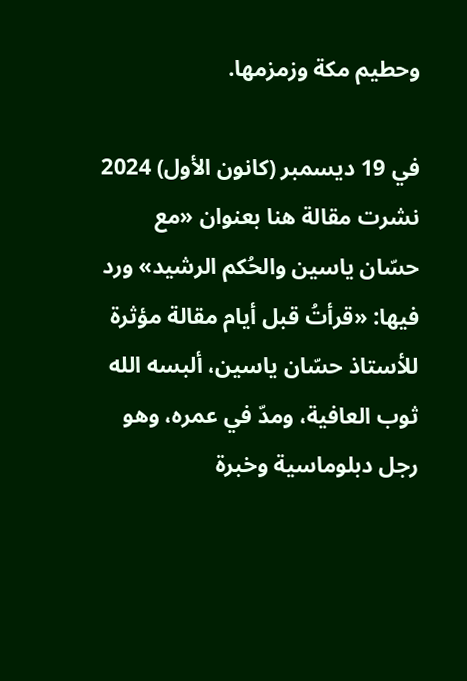وحطيم مكة وزمزمها.

في 19 ديسمبر (كانون الأول) 2024 نشرت مقالة هنا بعنوان «مع حسّان ياسين والحُكم الرشيد» ورد فيها: «قرأتُ قبل أيام مقالة مؤثرة للأستاذ حسّان ياسين، ألبسه الله ثوب العافية، ومدّ في عمره، وهو رجل دبلوماسية وخبرة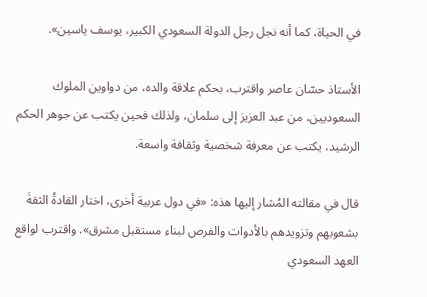في الحياة، كما أنه نجل رجل الدولة السعودي الكبير، يوسف ياسين».

الأستاذ حسّان عاصر واقترب، بحكم علاقة والده، من دواوين الملوك السعوديين، من عبد العزيز إلى سلمان، ولذلك فحين يكتب عن جوهر الحكم الرشيد، يكتب عن معرفة شخصية وثقافة واسعة.

قال في مقالته المُشار إليها هذه: «في دول عربية أخرى، اختار القادةُ الثقةَ بشعوبهم وتزويدهم بالأدوات والفرص لبناء مستقبل مشرق». واقترب لواقع العهد السعودي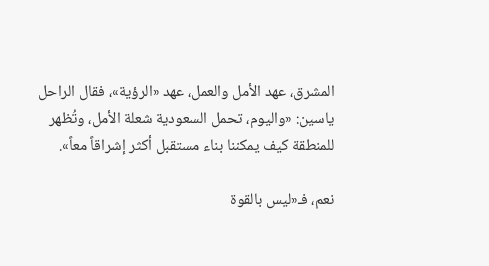المشرق، عهد الأمل والعمل، عهد «الرؤية»، فقال الراحل ياسين: «واليوم، تحمل السعودية شعلة الأمل، وتُظهر للمنطقة كيف يمكننا بناء مستقبل أكثر إشراقاً معاً».

نعم، فـ«ليس بالقوة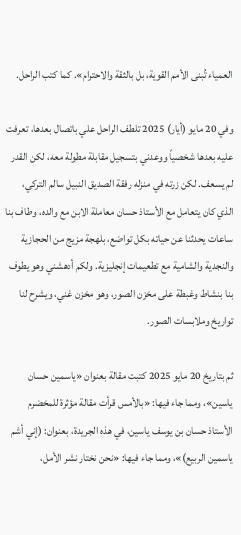العمياء تُبنى الأمم القوية، بل بالثقة والاحترام». كما كتب الراحل.

وفي 20 مايو (أيار) 2025 تلطف الراحل علي باتصال بعدها، تعرفت عليه بعدها شخصياً ووعدني بتسجيل مقابلة مطولة معه، لكن القدر لم يسعف. لكن زرته في منزله رفقة الصديق النبيل سالم التركي، الذي كان يتعامل مع الأستاذ حسان معاملة الابن مع والده، وطاف بنا ساعات يحدثنا عن حياته بكل تواضع، بلهجة مزيج من الحجازية والنجدية والشامية مع تطعيمات إنجليزية. ولكم أدهشني وهو يطوف بنا بنشاط وغبطة على مخزن الصور، وهو مخزن غني، ويشرح لنا تواريخ وملابسات الصور.

ثم بتاريخ 20 مايو 2025 كتبت مقالة بعنوان «ياسمين حسان ياسين»، ومما جاء فيها: «بالأمس قرأت مقالة مؤثرة للمخضرم الأستاذ حسان بن يوسف ياسين، في هذه الجريدة، بعنوان: (إني أشم ياسمين الربيع)»، ومما جاء فيها: «نحن نختار نشر الأمل،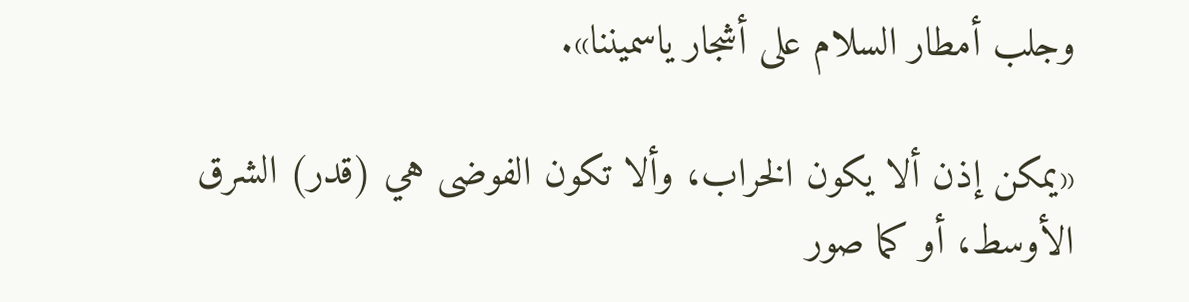وجلب أمطار السلام على أشجار ياسميننا».

«يمكن إذن ألا يكون الخراب، وألا تكون الفوضى هي (قدر) الشرق الأوسط، أو كما صور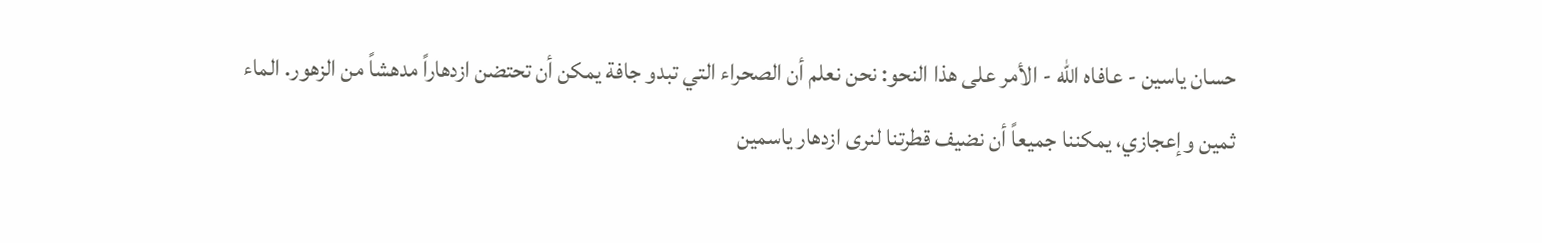حسان ياسين - عافاه الله - الأمر على هذا النحو: نحن نعلم أن الصحراء التي تبدو جافة يمكن أن تحتضن ازدهاراً مدهشاً من الزهور. الماء ثمين وإعجازي، يمكننا جميعاً أن نضيف قطرتنا لنرى ازدهار ياسمين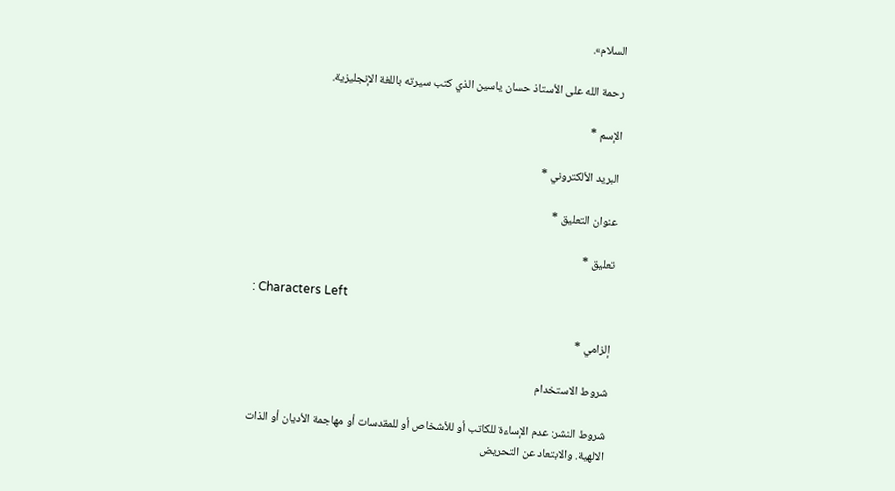السلام».

رحمة الله على الأستاذ حسان ياسين الذي كتب سيرته باللغة الإنجليزية.

الإسم *

البريد الألكتروني *

عنوان التعليق *

تعليق *

: Characters Left

إلزامي *

شروط الاستخدام

شروط النشر: عدم الإساءة للكاتب أو للأشخاص أو للمقدسات أو مهاجمة الأديان أو الذات الالهية. والابتعاد عن التحريض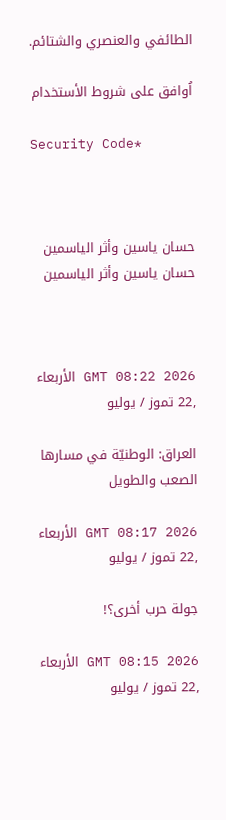الطائفي والعنصري والشتائم.

اُوافق على شروط الأستخدام

Security Code*



حسان ياسين وأثر الياسمين حسان ياسين وأثر الياسمين



GMT 08:22 2026 الأربعاء ,22 تموز / يوليو

العراق: الوطنيّة في مسارها الصعب والطويل

GMT 08:17 2026 الأربعاء ,22 تموز / يوليو

جولة حرب أخرى؟!

GMT 08:15 2026 الأربعاء ,22 تموز / يوليو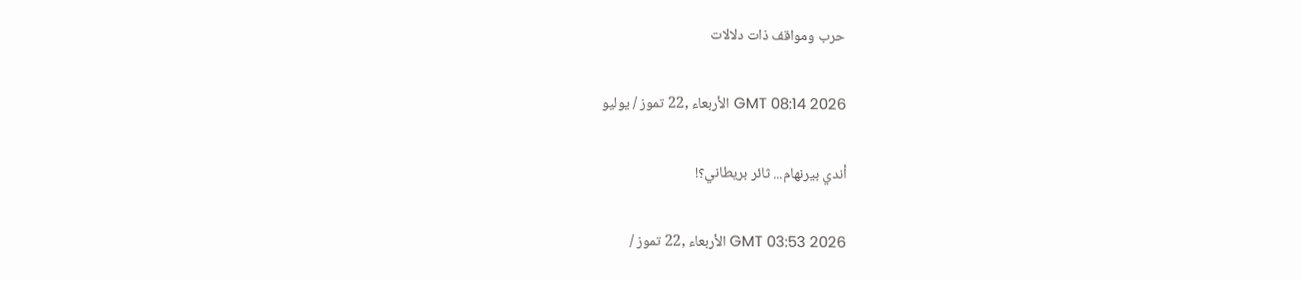حرب ومواقف ذات دلالات

GMT 08:14 2026 الأربعاء ,22 تموز / يوليو

أندي بيرنهام... ثائر بريطاني؟!

GMT 03:53 2026 الأربعاء ,22 تموز /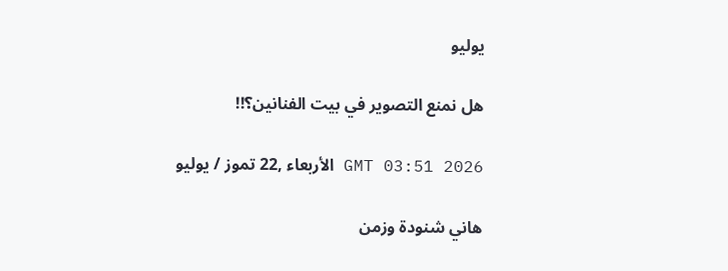يوليو

هل نمنع التصوير في بيت الفنانين؟!!

GMT 03:51 2026 الأربعاء ,22 تموز / يوليو

هاني شنودة وزمن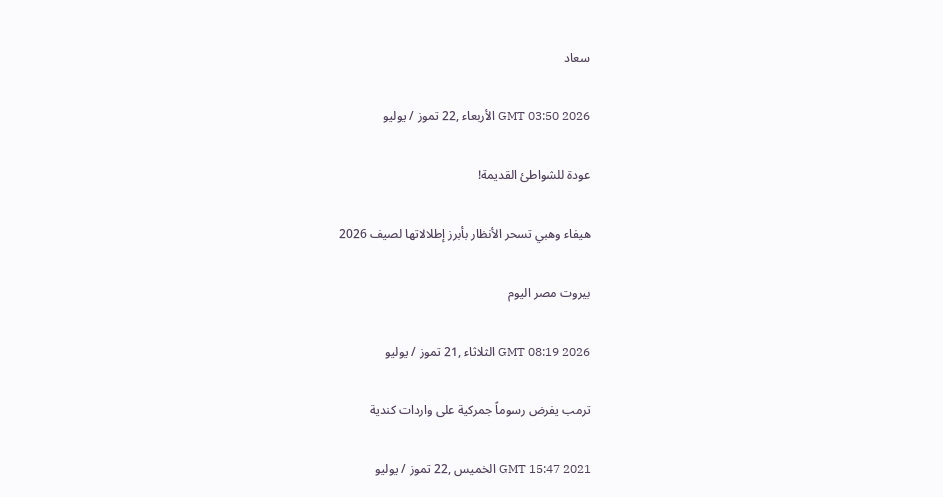سعاد

GMT 03:50 2026 الأربعاء ,22 تموز / يوليو

عودة للشواطئ القديمة!

هيفاء وهبي تسحر الأنظار بأبرز إطلالاتها لصيف 2026

بيروت مصر اليوم

GMT 08:19 2026 الثلاثاء ,21 تموز / يوليو

ترمب يفرض رسوماً جمركية على واردات كندية

GMT 15:47 2021 الخميس ,22 تموز / يوليو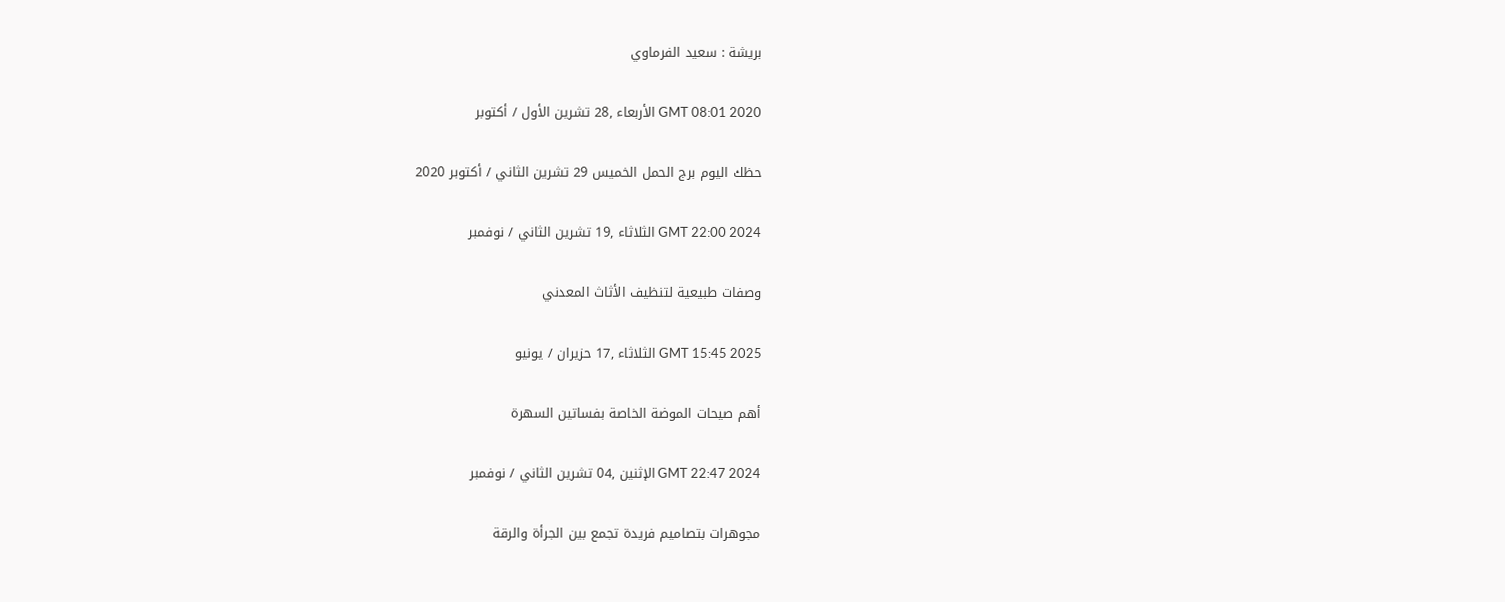بريشة : سعيد الفرماوي

GMT 08:01 2020 الأربعاء ,28 تشرين الأول / أكتوبر

حظك اليوم برج الحمل الخميس 29 تشرين الثاني / أكتوبر 2020

GMT 22:00 2024 الثلاثاء ,19 تشرين الثاني / نوفمبر

وصفات طبيعية لتنظيف الأثاث المعدني

GMT 15:45 2025 الثلاثاء ,17 حزيران / يونيو

أهم صيحات الموضة الخاصة بفساتين السهرة

GMT 22:47 2024 الإثنين ,04 تشرين الثاني / نوفمبر

مجوهرات بتصاميم فريدة تجمع بين الجرأة والرقة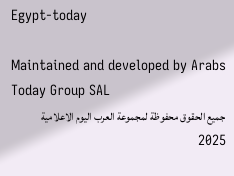Egypt-today

Maintained and developed by Arabs Today Group SAL
جميع الحقوق محفوظة لمجموعة العرب اليوم الاعلامية 2025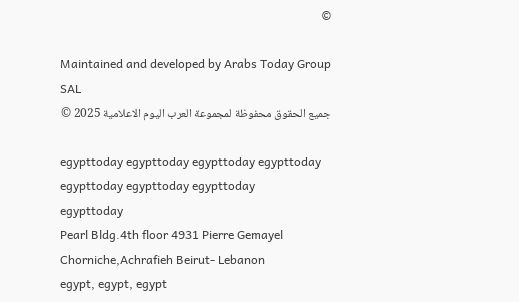©

Maintained and developed by Arabs Today Group SAL
جميع الحقوق محفوظة لمجموعة العرب اليوم الاعلامية 2025 ©

egypttoday egypttoday egypttoday egypttoday
egypttoday egypttoday egypttoday
egypttoday
Pearl Bldg.4th floor 4931 Pierre Gemayel Chorniche,Achrafieh Beirut- Lebanon
egypt, egypt, egypt